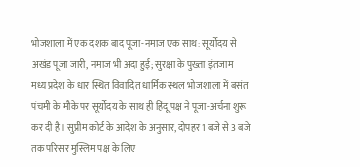भोजशाला में एक दशक बाद पूजा-नमाज एक साथ: सूर्योदय से अखंड पूजा जारी, नमाज भी अदा हुई; सुरक्षा के पुख्ता इंतजाम
मध्य प्रदेश के धार स्थित विवादित धार्मिक स्थल भोजशाला में बसंत पंचमी के मौके पर सूर्योदय के साथ ही हिंदू पक्ष ने पूजा-अर्चना शुरू कर दी है। सुप्रीम कोर्ट के आदेश के अनुसार, दोपहर 1 बजे से 3 बजे तक परिसर मुस्लिम पक्ष के लिए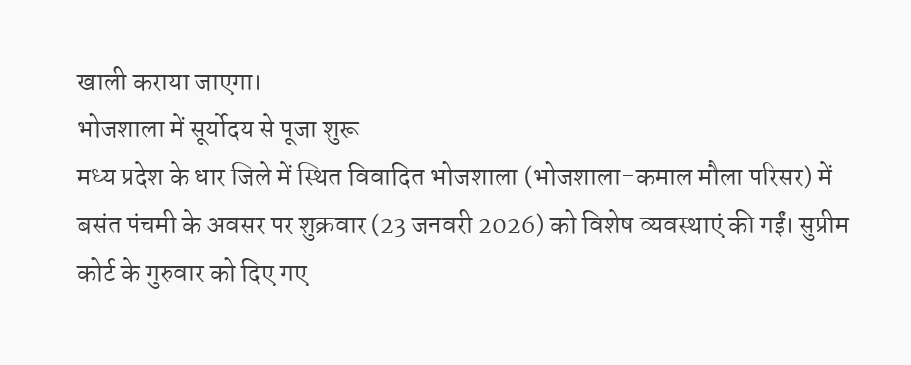खाली कराया जाएगा।
भोजशाला में सूर्योदय से पूजा शुरू
मध्य प्रदेश के धार जिले में स्थित विवादित भोजशाला (भोजशाला-कमाल मौला परिसर) में बसंत पंचमी के अवसर पर शुक्रवार (23 जनवरी 2026) को विशेष व्यवस्थाएं की गईं। सुप्रीम कोर्ट के गुरुवार को दिए गए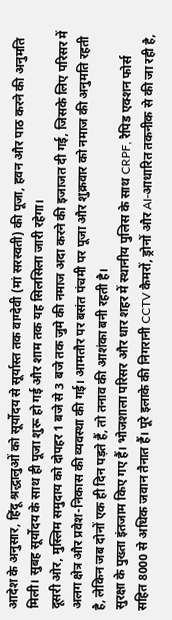आदेश के अनुसार, हिंदू श्रद्धालुओं को सूर्योदय से सूर्यास्त तक वाग्देवी (मां सरस्वती) की पूजा, हवन और पाठ करने की अनुमति मिली। सुबह सूर्योदय के साथ ही पूजा शुरू हो गई और शाम तक यह सिलसिला जारी रहेगा।
दूसरी ओर, मुस्लिम समुदाय को दोपहर 1 बजे से 3 बजे तक जुमे की नमाज अदा करने की इजाजत दी गई, जिसके लिए परिसर में अलग क्षेत्र और प्रवेश-निकास की व्यवस्था की गई। आमतौर पर बसंत पंचमी पर पूजा और शुक्रवार को नमाज की अनुमति रहती है, लेकिन जब दोनों एक ही दिन पड़ते हैं, तो तनाव की आशंका बनी रहती है।
सुरक्षा के पुख्ता इंतजाम किए गए हैं। भोजशाला परिसर और धार शहर में स्थानीय पुलिस के साथ CRPF, रैपिड एक्शन फोर्स सहित 8000 से अधिक जवान तैनात हैं। पूरे इलाके की निगरानी CCTV कैमरों, ड्रोनों और AI-आधारित तकनीक से की जा रही है,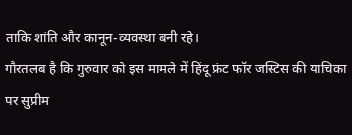ताकि शांति और कानून-व्यवस्था बनी रहे।
गौरतलब है कि गुरुवार को इस मामले में हिंदू फ्रंट फॉर जस्टिस की याचिका पर सुप्रीम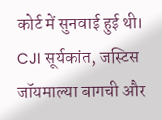कोर्ट में सुनवाई हुई थी। CJI सूर्यकांत, जस्टिस जॉयमाल्या बागची और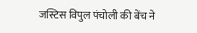जस्टिस विपुल पंचोली की बेंच ने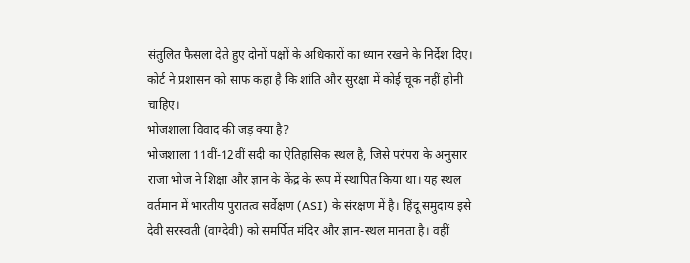संतुलित फैसला देते हुए दोनों पक्षों के अधिकारों का ध्यान रखने के निर्देश दिए। कोर्ट ने प्रशासन को साफ कहा है कि शांति और सुरक्षा में कोई चूक नहीं होनी चाहिए।
भोजशाला विवाद की जड़ क्या है?
भोजशाला 11वीं-12वीं सदी का ऐतिहासिक स्थल है, जिसे परंपरा के अनुसार राजा भोज ने शिक्षा और ज्ञान के केंद्र के रूप में स्थापित किया था। यह स्थल वर्तमान में भारतीय पुरातत्व सर्वेक्षण (ASI) के संरक्षण में है। हिंदू समुदाय इसे देवी सरस्वती (वाग्देवी) को समर्पित मंदिर और ज्ञान-स्थल मानता है। वहीं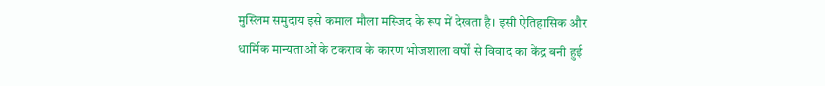मुस्लिम समुदाय इसे कमाल मौला मस्जिद के रूप में देखता है। इसी ऐतिहासिक और धार्मिक मान्यताओं के टकराव के कारण भोजशाला वर्षों से विवाद का केंद्र बनी हुई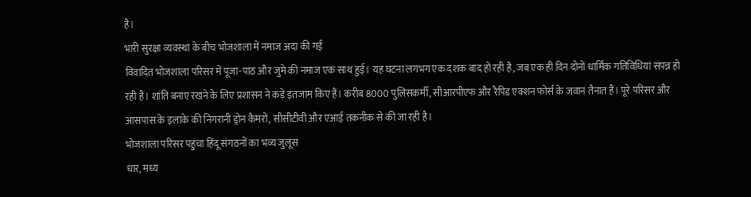है।
भारी सुरक्षा व्यवस्था के बीच भोजशाला में नमाज अदा की गई
विवादित भोजशाला परिसर में पूजा-पाठ और जुमे की नमाज एक साथ हुई। यह घटना लगभग एक दशक बाद हो रही है, जब एक ही दिन दोनों धार्मिक गतिविधियां संपन्न हो रही हैं। शांति बनाए रखने के लिए प्रशासन ने कड़े इंतजाम किए हैं। करीब 8000 पुलिसकर्मी, सीआरपीएफ और रैपिड एक्शन फोर्स के जवान तैनात हैं। पूरे परिसर और आसपास के इलाके की निगरानी ड्रोन कैमरों, सीसीटीवी और एआई तकनीक से की जा रही है।
भोजशाला परिसर पहुंचा हिंदू संगठनों का भव्य जुलूस
धार, मध्य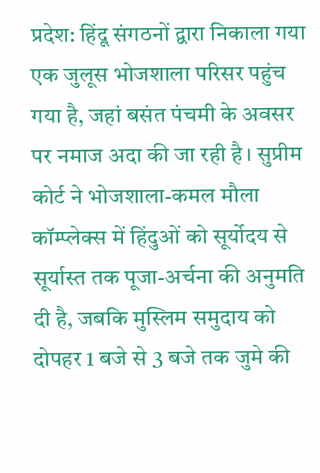प्रदेश: हिंदू संगठनों द्वारा निकाला गया एक जुलूस भोजशाला परिसर पहुंच गया है, जहां बसंत पंचमी के अवसर पर नमाज अदा की जा रही है। सुप्रीम कोर्ट ने भोजशाला-कमल मौला कॉम्प्लेक्स में हिंदुओं को सूर्योदय से सूर्यास्त तक पूजा-अर्चना की अनुमति दी है, जबकि मुस्लिम समुदाय को दोपहर 1 बजे से 3 बजे तक जुमे की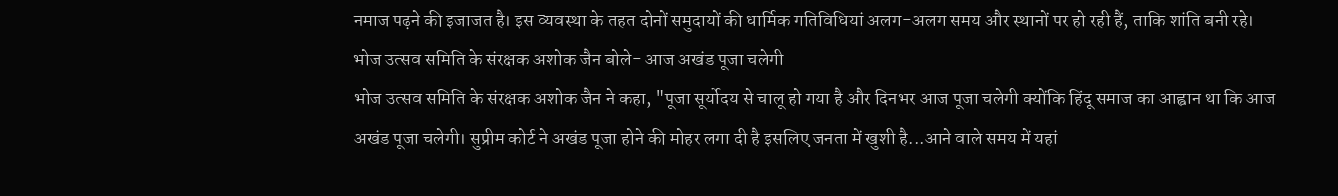नमाज पढ़ने की इजाजत है। इस व्यवस्था के तहत दोनों समुदायों की धार्मिक गतिविधियां अलग-अलग समय और स्थानों पर हो रही हैं, ताकि शांति बनी रहे।
भोज उत्सव समिति के संरक्षक अशोक जैन बोले- आज अखंड पूजा चलेगी
भोज उत्सव समिति के संरक्षक अशोक जैन ने कहा, "पूजा सूर्योदय से चालू हो गया है और दिनभर आज पूजा चलेगी क्योंकि हिंदू समाज का आह्वान था कि आज अखंड पूजा चलेगी। सुप्रीम कोर्ट ने अखंड पूजा होने की मोहर लगा दी है इसलिए जनता में खुशी है...आने वाले समय में यहां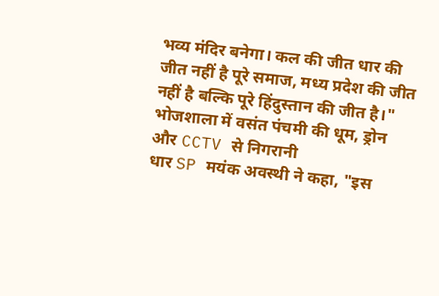भव्य मंदिर बनेगा। कल की जीत धार की जीत नहीं है पूरे समाज, मध्य प्रदेश की जीत नहीं है बल्कि पूरे हिंदुस्तान की जीत है।"
भोजशाला में वसंत पंचमी की धूम, ड्रोन और CCTV से निगरानी
धार SP मयंक अवस्थी ने कहा, "इस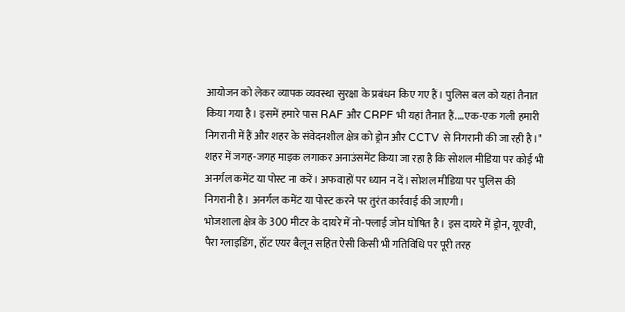आयोजन को लेकर व्यापक व्यवस्था सुरक्षा के प्रबंधन किए गए हैं। पुलिस बल को यहां तैनात किया गया है। इसमें हमारे पास RAF और CRPF भी यहां तैनात हैं....एक-एक गली हमारी निगरानी में हैं और शहर के संवेदनशील क्षेत्र को ड्रोन और CCTV से निगरानी की जा रही है।"
शहर में जगह-जगह माइक लगाकर अनाउंसमेंट किया जा रहा है कि सोशल मीडिया पर कोई भी अनर्गल कमेंट या पोस्ट ना करें। अफवाहों पर ध्यान न दें। सोशल मीडिया पर पुलिस की निगरानी है। अनर्गल कमेंट या पोस्ट करने पर तुरंत कार्रवाई की जाएगी।
भोजशाला क्षेत्र के 300 मीटर के दायरे में नो-फ्लाई जोन घोषित है। इस दायरे में ड्रोन, यूएवी, पैरा ग्लाइडिंग, हॉट एयर बैलून सहित ऐसी किसी भी गतिविधि पर पूरी तरह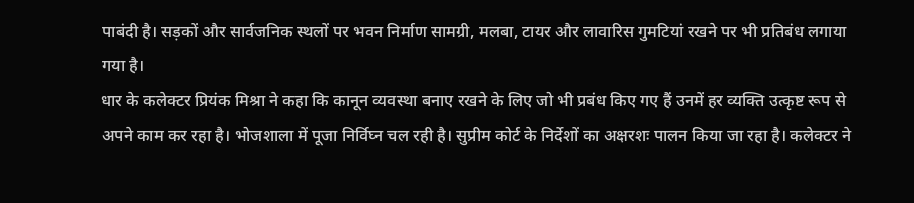पाबंदी है। सड़कों और सार्वजनिक स्थलों पर भवन निर्माण सामग्री, मलबा, टायर और लावारिस गुमटियां रखने पर भी प्रतिबंध लगाया गया है।
धार के कलेक्टर प्रियंक मिश्रा ने कहा कि कानून व्यवस्था बनाए रखने के लिए जो भी प्रबंध किए गए हैं उनमें हर व्यक्ति उत्कृष्ट रूप से अपने काम कर रहा है। भोजशाला में पूजा निर्विघ्न चल रही है। सुप्रीम कोर्ट के निर्देशों का अक्षरशः पालन किया जा रहा है। कलेक्टर ने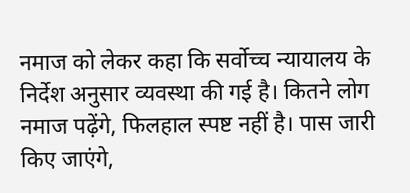नमाज को लेकर कहा कि सर्वोच्च न्यायालय के निर्देश अनुसार व्यवस्था की गई है। कितने लोग नमाज पढ़ेंगे, फिलहाल स्पष्ट नहीं है। पास जारी किए जाएंगे,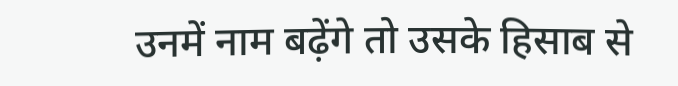उनमें नाम बढ़ेंगे तो उसके हिसाब से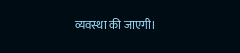व्यवस्था की जाएगी।